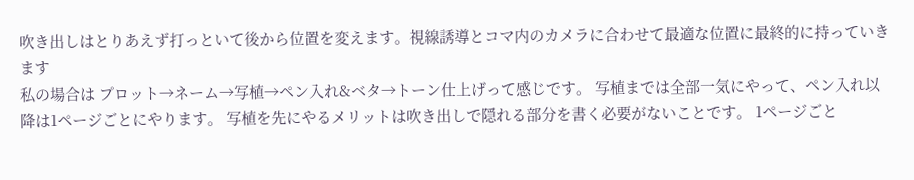吹き出しはとりあえず打っといて後から位置を変えます。視線誘導とコマ内のカメラに合わせて最適な位置に最終的に持っていきます
私の場合は プロット→ネーム→写植→ペン入れ&ベタ→トーン仕上げって感じです。 写植までは全部一気にやって、ペン入れ以降は1ページごとにやります。 写植を先にやるメリットは吹き出しで隠れる部分を書く必要がないことです。 1ページごと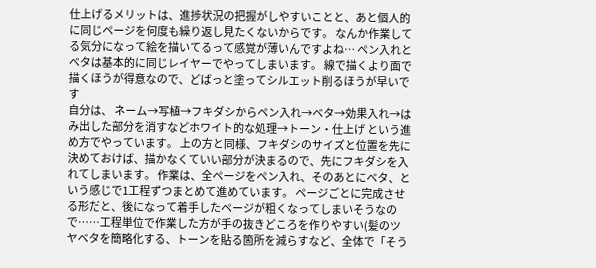仕上げるメリットは、進捗状況の把握がしやすいことと、あと個人的に同じページを何度も繰り返し見たくないからです。 なんか作業してる気分になって絵を描いてるって感覚が薄いんですよね… ペン入れとベタは基本的に同じレイヤーでやってしまいます。 線で描くより面で描くほうが得意なので、どばっと塗ってシルエット削るほうが早いです
自分は、 ネーム→写植→フキダシからペン入れ→ベタ→効果入れ→はみ出した部分を消すなどホワイト的な処理→トーン・仕上げ という進め方でやっています。 上の方と同様、フキダシのサイズと位置を先に決めておけば、描かなくていい部分が決まるので、先にフキダシを入れてしまいます。 作業は、全ページをペン入れ、そのあとにベタ、という感じで1工程ずつまとめて進めています。 ページごとに完成させる形だと、後になって着手したページが粗くなってしまいそうなので……工程単位で作業した方が手の抜きどころを作りやすい(髪のツヤベタを簡略化する、トーンを貼る箇所を減らすなど、全体で「そう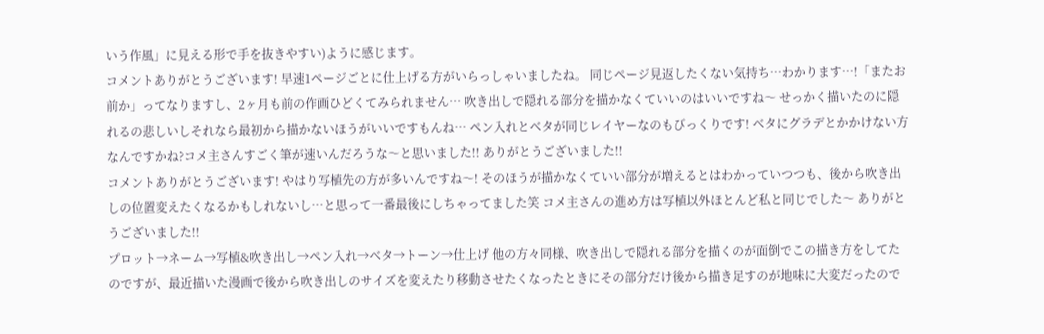いう作風」に見える形で手を抜きやすい)ように感じます。
コメントありがとうございます! 早速1ページごとに仕上げる方がいらっしゃいましたね。 同じページ見返したくない気持ち…わかります…!「またお前か」ってなりますし、2ヶ月も前の作画ひどくてみられません… 吹き出しで隠れる部分を描かなくていいのはいいですね〜 せっかく描いたのに隠れるの悲しいしそれなら最初から描かないほうがいいですもんね… ペン入れとベタが同じレイヤーなのもびっくりです! ベタにグラデとかかけない方なんですかね?コメ主さんすごく筆が速いんだろうな〜と思いました!! ありがとうございました!!
コメントありがとうございます! やはり写植先の方が多いんですね〜! そのほうが描かなくていい部分が増えるとはわかっていつつも、後から吹き出しの位置変えたくなるかもしれないし…と思って一番最後にしちゃってました笑 コメ主さんの進め方は写植以外ほとんど私と同じでした〜 ありがとうございました!!
プロット→ネーム→写植&吹き出し→ペン入れ→ベタ→トーン→仕上げ 他の方々同様、吹き出しで隠れる部分を描くのが面倒でこの描き方をしてたのですが、最近描いた漫画で後から吹き出しのサイズを変えたり移動させたくなったときにその部分だけ後から描き足すのが地味に大変だったので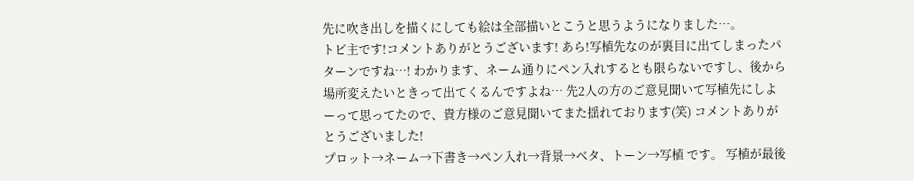先に吹き出しを描くにしても絵は全部描いとこうと思うようになりました…。
トピ主です!コメントありがとうございます! あら!写植先なのが裏目に出てしまったパターンですね…! わかります、ネーム通りにペン入れするとも限らないですし、後から場所変えたいときって出てくるんですよね… 先2人の方のご意見聞いて写植先にしよーって思ってたので、貴方様のご意見聞いてまた揺れております(笑) コメントありがとうございました!
プロット→ネーム→下書き→ペン入れ→背景→ベタ、トーン→写植 です。 写植が最後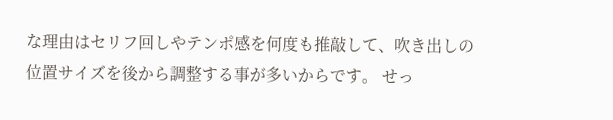な理由はセリフ回しやテンポ感を何度も推敲して、吹き出しの位置サイズを後から調整する事が多いからです。 せっ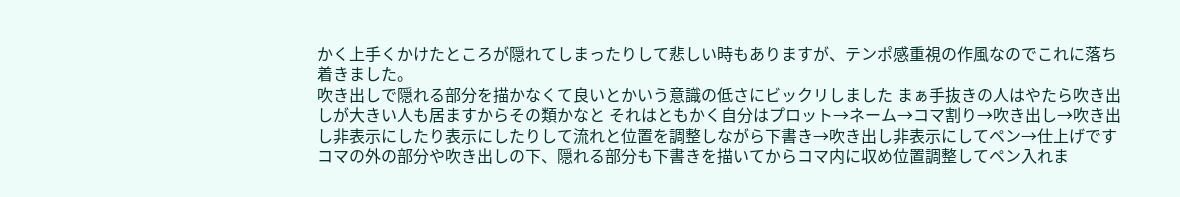かく上手くかけたところが隠れてしまったりして悲しい時もありますが、テンポ感重視の作風なのでこれに落ち着きました。
吹き出しで隠れる部分を描かなくて良いとかいう意識の低さにビックリしました まぁ手抜きの人はやたら吹き出しが大きい人も居ますからその類かなと それはともかく自分はプロット→ネーム→コマ割り→吹き出し→吹き出し非表示にしたり表示にしたりして流れと位置を調整しながら下書き→吹き出し非表示にしてペン→仕上げです コマの外の部分や吹き出しの下、隠れる部分も下書きを描いてからコマ内に収め位置調整してペン入れま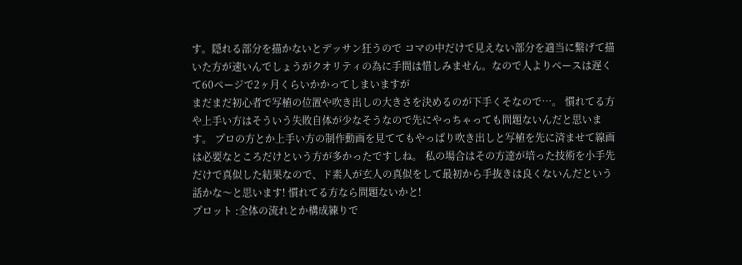す。隠れる部分を描かないとデッサン狂うので コマの中だけで見えない部分を適当に繋げて描いた方が速いんでしょうがクオリティの為に手間は惜しみません。なので人よりペースは遅くて60ページで2ヶ月くらいかかってしまいますが
まだまだ初心者で写植の位置や吹き出しの大きさを決めるのが下手くそなので…。 慣れてる方や上手い方はそういう失敗自体が少なそうなので先にやっちゃっても問題ないんだと思います。 プロの方とか上手い方の制作動画を見ててもやっぱり吹き出しと写植を先に済ませて線画は必要なところだけという方が多かったですしね。 私の場合はその方達が培った技術を小手先だけで真似した結果なので、ド素人が玄人の真似をして最初から手抜きは良くないんだという話かな〜と思います! 慣れてる方なら問題ないかと!
プロット :全体の流れとか構成練りで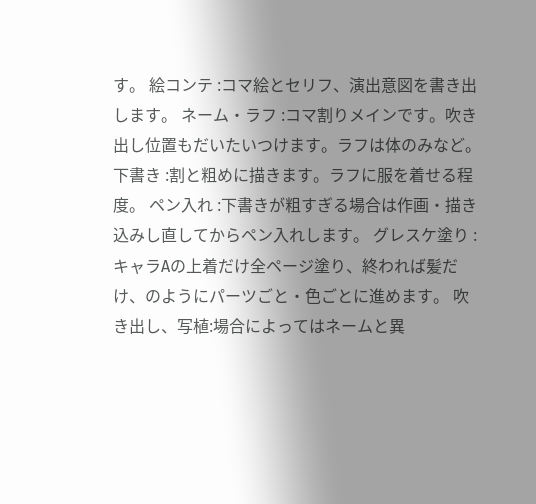す。 絵コンテ :コマ絵とセリフ、演出意図を書き出します。 ネーム・ラフ :コマ割りメインです。吹き出し位置もだいたいつけます。ラフは体のみなど。 下書き :割と粗めに描きます。ラフに服を着せる程度。 ペン入れ :下書きが粗すぎる場合は作画・描き込みし直してからペン入れします。 グレスケ塗り :キャラAの上着だけ全ページ塗り、終われば髪だけ、のようにパーツごと・色ごとに進めます。 吹き出し、写植:場合によってはネームと異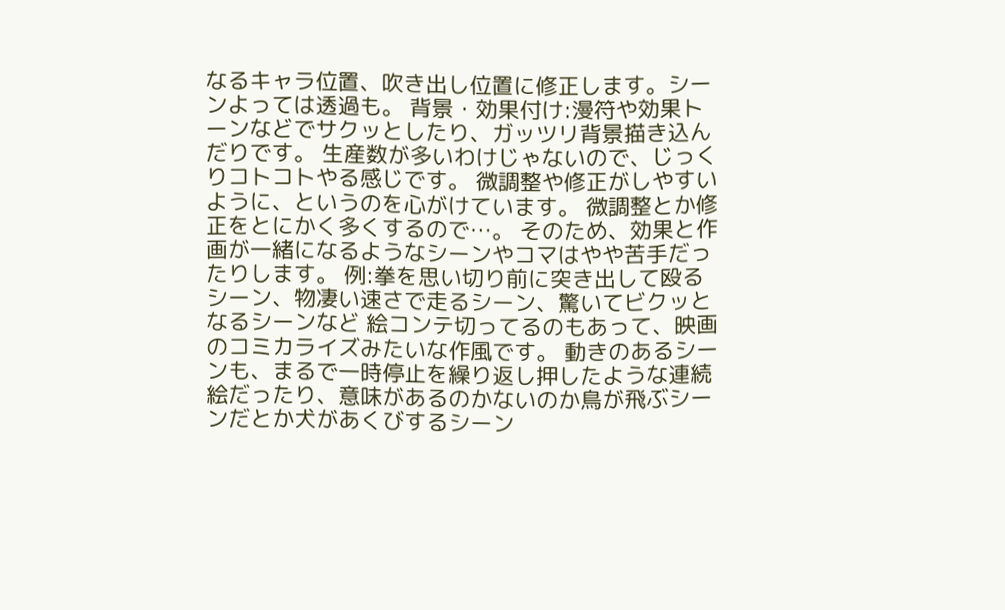なるキャラ位置、吹き出し位置に修正します。シーンよっては透過も。 背景・効果付け:漫符や効果トーンなどでサクッとしたり、ガッツリ背景描き込んだりです。 生産数が多いわけじゃないので、じっくりコトコトやる感じです。 微調整や修正がしやすいように、というのを心がけています。 微調整とか修正をとにかく多くするので…。 そのため、効果と作画が一緒になるようなシーンやコマはやや苦手だったりします。 例:拳を思い切り前に突き出して殴るシーン、物凄い速さで走るシーン、驚いてビクッとなるシーンなど 絵コンテ切ってるのもあって、映画のコミカライズみたいな作風です。 動きのあるシーンも、まるで一時停止を繰り返し押したような連続絵だったり、意味があるのかないのか鳥が飛ぶシーンだとか犬があくびするシーン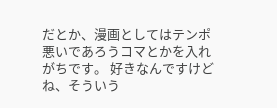だとか、漫画としてはテンポ悪いであろうコマとかを入れがちです。 好きなんですけどね、そういう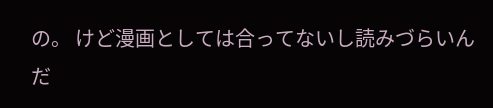の。 けど漫画としては合ってないし読みづらいんだ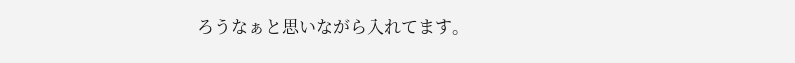ろうなぁと思いながら入れてます。